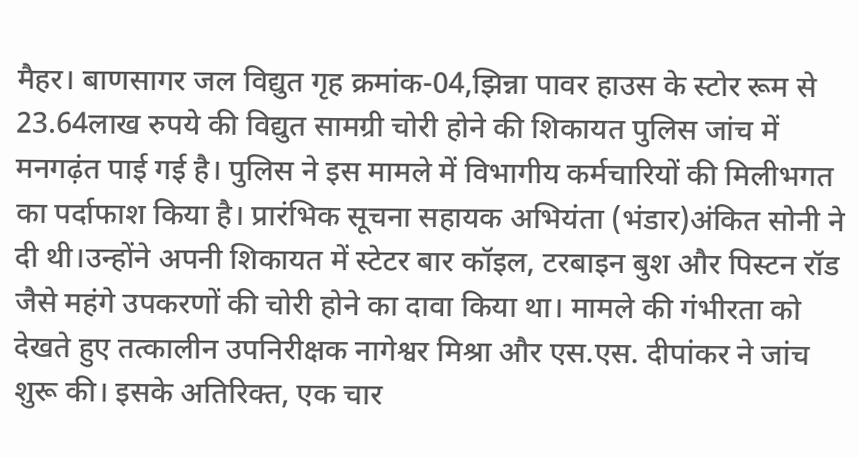मैहर। बाणसागर जल विद्युत गृह क्रमांक-04,झिन्ना पावर हाउस के स्टोर रूम से 23.64लाख रुपये की विद्युत सामग्री चोरी होने की शिकायत पुलिस जांच में मनगढ़ंत पाई गई है। पुलिस ने इस मामले में विभागीय कर्मचारियों की मिलीभगत का पर्दाफाश किया है। प्रारंभिक सूचना सहायक अभियंता (भंडार)अंकित सोनी ने दी थी।उन्होंने अपनी शिकायत में स्टेटर बार कॉइल, टरबाइन बुश और पिस्टन रॉड जैसे महंगे उपकरणों की चोरी होने का दावा किया था। मामले की गंभीरता को देखते हुए तत्कालीन उपनिरीक्षक नागेश्वर मिश्रा और एस.एस. दीपांकर ने जांच शुरू की। इसके अतिरिक्त, एक चार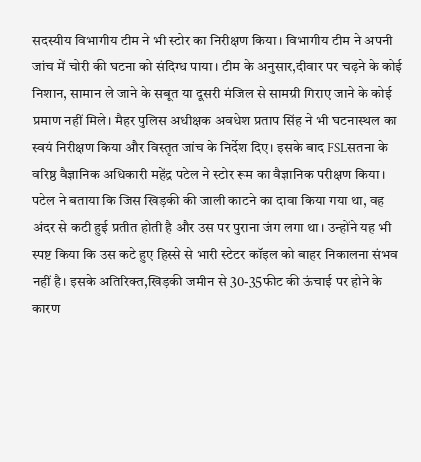सदस्यीय विभागीय टीम ने भी स्टोर का निरीक्षण किया। विभागीय टीम ने अपनी जांच में चोरी की घटना को संदिग्ध पाया। टीम के अनुसार,दीवार पर चढ़ने के कोई निशान, सामान ले जाने के सबूत या दूसरी मंजिल से सामग्री गिराए जाने के कोई प्रमाण नहीं मिले। मैहर पुलिस अधीक्षक अवधेश प्रताप सिंह ने भी घटनास्थल का स्वयं निरीक्षण किया और विस्तृत जांच के निर्देश दिए। इसके बाद FSLसतना के वरिष्ठ वैज्ञानिक अधिकारी महेंद्र पटेल ने स्टोर रूम का वैज्ञानिक परीक्षण किया। पटेल ने बताया कि जिस खिड़की की जाली काटने का दावा किया गया था, वह अंदर से कटी हुई प्रतीत होती है और उस पर पुराना जंग लगा था। उन्होंने यह भी स्पष्ट किया कि उस कटे हुए हिस्से से भारी स्टेटर कॉइल को बाहर निकालना संभव नहीं है। इसके अतिरिक्त,खिड़की जमीन से 30-35फीट की ऊंचाई पर होने के कारण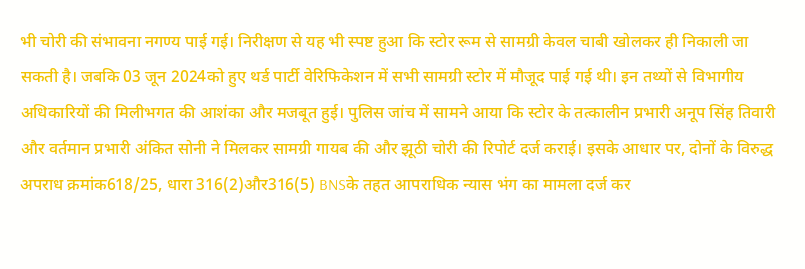भी चोरी की संभावना नगण्य पाई गई। निरीक्षण से यह भी स्पष्ट हुआ कि स्टोर रूम से सामग्री केवल चाबी खोलकर ही निकाली जा सकती है। जबकि 03 जून 2024को हुए थर्ड पार्टी वेरिफिकेशन में सभी सामग्री स्टोर में मौजूद पाई गई थी। इन तथ्यों से विभागीय अधिकारियों की मिलीभगत की आशंका और मजबूत हुई। पुलिस जांच में सामने आया कि स्टोर के तत्कालीन प्रभारी अनूप सिंह तिवारी और वर्तमान प्रभारी अंकित सोनी ने मिलकर सामग्री गायब की और झूठी चोरी की रिपोर्ट दर्ज कराई। इसके आधार पर, दोनों के विरुद्ध अपराध क्रमांक618/25, धारा 316(2)और316(5) BNSके तहत आपराधिक न्यास भंग का मामला दर्ज कर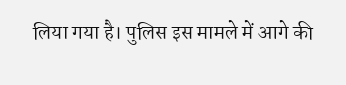लिया गया है। पुलिस इस मामले में आगे की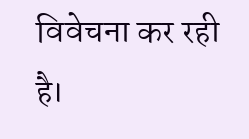विवेचना कर रही है।